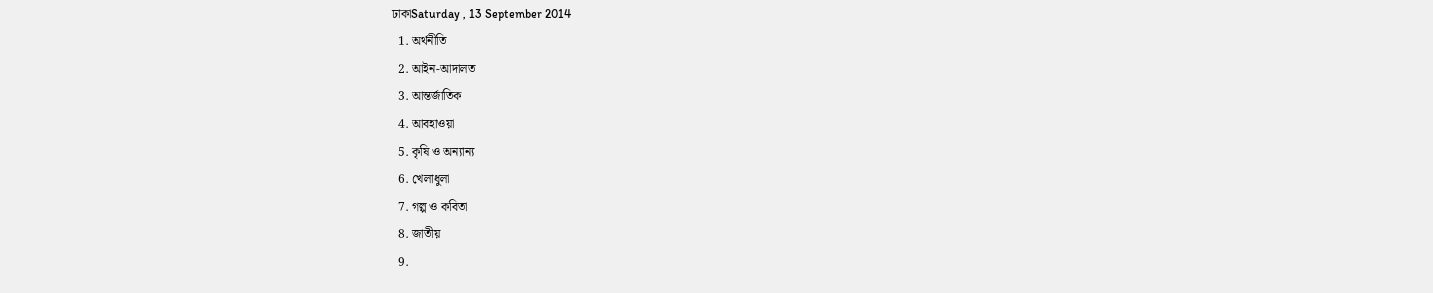ঢাকাSaturday , 13 September 2014
  1. অর্থনীতি
  2. আইন-আদালত
  3. আন্তর্জাতিক
  4. আবহাওয়া
  5. কৃষি ও অন্যান্য
  6. খেলাধুলা
  7. গল্প ও কবিতা
  8. জাতীয়
  9.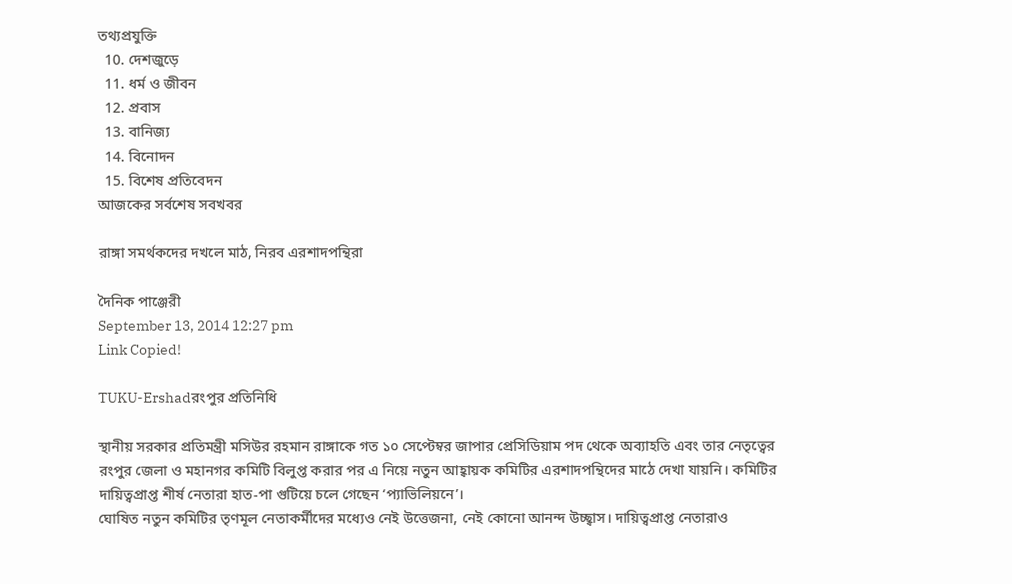তথ্যপ্রযুক্তি
  10. দেশজুড়ে
  11. ধর্ম ও জীবন
  12. প্রবাস
  13. বানিজ্য
  14. বিনোদন
  15. বিশেষ প্রতিবেদন
আজকের সর্বশেষ সবখবর

রাঙ্গা সমর্থকদের দখলে মাঠ, নিরব এরশাদপন্থিরা

দৈনিক পাঞ্জেরী
September 13, 2014 12:27 pm
Link Copied!

TUKU-Ershadরংপুর প্রতিনিধি

স্থানীয় সরকার প্রতিমন্ত্রী মসিউর রহমান রাঙ্গাকে গত ১০ সেপ্টেম্বর জাপার প্রেসিডিয়াম পদ থেকে অব্যাহতি এবং তার নেতৃত্বের রংপুর জেলা ও মহানগর কমিটি বিলুপ্ত করার পর এ নিয়ে নতুন আহ্বায়ক কমিটির এরশাদপন্থিদের মাঠে দেখা যায়নি। কমিটির দায়িত্বপ্রাপ্ত শীর্ষ নেতারা হাত-পা গুটিয়ে চলে গেছেন ‘প্যাভিলিয়নে’।
ঘোষিত নতুন কমিটির তৃণমূল নেতাকর্মীদের মধ্যেও নেই উত্তেজনা, নেই কোনো আনন্দ উচ্ছ্বাস। দায়িত্বপ্রাপ্ত নেতারাও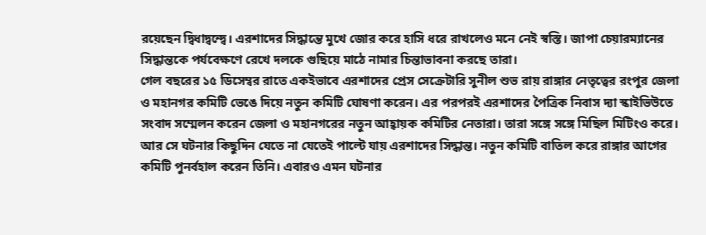রয়েছেন দ্বিধাদ্বন্দ্বে। এরশাদের সিদ্ধান্তে মুখে জোর করে হাসি ধরে রাখলেও মনে নেই স্বস্তি। জাপা চেয়ারম্যানের সিদ্ধান্তকে পর্যবেক্ষণে রেখে দলকে গুছিয়ে মাঠে নামার চিন্তাভাবনা করছে তারা।
গেল বছরের ১৫ ডিসেম্বর রাতে একইভাবে এরশাদের প্রেস সেক্রেটারি সুনীল শুভ রায় রাঙ্গার নেতৃত্বের রংপুর জেলা ও মহানগর কমিটি ভেঙে দিয়ে নতুন কমিটি ঘোষণা করেন। এর পরপরই এরশাদের পৈত্রিক নিবাস দ্যা স্কাইভিউতে সংবাদ সম্মেলন করেন জেলা ও মহানগরের নতুন আহ্বায়ক কমিটির নেতারা। তারা সঙ্গে সঙ্গে মিছিল মিটিংও করে।
আর সে ঘটনার কিছুদিন যেতে না যেতেই পাল্টে যায় এরশাদের সিদ্ধান্ত। নতুন কমিটি বাতিল করে রাঙ্গার আগের কমিটি পুনর্বহাল করেন তিনি। এবারও এমন ঘটনার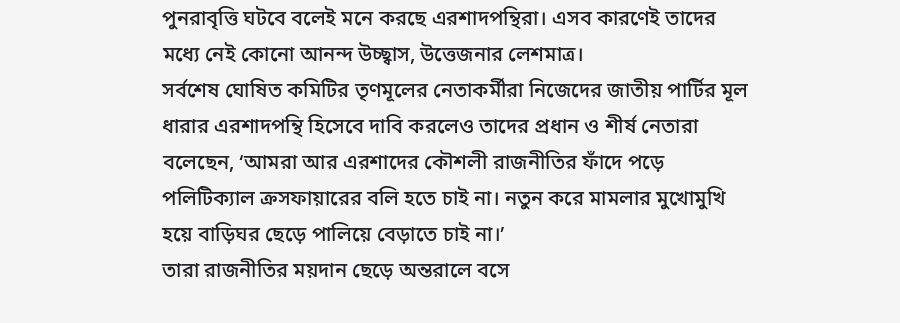পুনরাবৃত্তি ঘটবে বলেই মনে করছে এরশাদপন্থিরা। এসব কারণেই তাদের মধ্যে নেই কোনো আনন্দ উচ্ছ্বাস, উত্তেজনার লেশমাত্র।
সর্বশেষ ঘোষিত কমিটির তৃণমূলের নেতাকর্মীরা নিজেদের জাতীয় পার্টির মূল ধারার এরশাদপন্থি হিসেবে দাবি করলেও তাদের প্রধান ও শীর্ষ নেতারা বলেছেন, ‘আমরা আর এরশাদের কৌশলী রাজনীতির ফাঁদে পড়ে পলিটিক্যাল ক্রসফায়ারের বলি হতে চাই না। নতুন করে মামলার মুখোমুখি হয়ে বাড়িঘর ছেড়ে পালিয়ে বেড়াতে চাই না।’
তারা রাজনীতির ময়দান ছেড়ে অন্তরালে বসে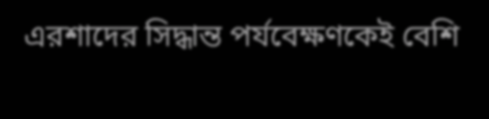এরশাদের সিদ্ধান্ত পর্যবেক্ষণকেই বেশি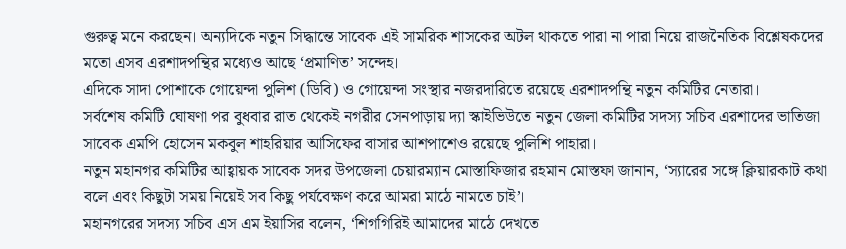গুরুত্ব মনে করছেন। অন্যদিকে নতুন সিদ্ধান্তে সাবেক এই সামরিক শাসকের অটল থাকতে পারা না পারা নিয়ে রাজনৈতিক বিশ্লেষকদের মতো এসব এরশাদপন্থির মধ্যেও আছে ‘প্রমাণিত’ সন্দেহ।
এদিকে সাদা পোশাকে গোয়েন্দা পুলিশ (ডিবি) ও গোয়েন্দা সংস্থার নজরদারিতে রয়েছে এরশাদপন্থি নতুন কমিটির নেতারা।
সর্বশেষ কমিটি ঘোষণা পর বুধবার রাত থেকেই নগরীর সেনপাড়ায় দ্যা স্কাইভিউতে নতুন জেলা কমিটির সদস্য সচিব এরশাদের ভাতিজা সাবেক এমপি হোসেন মকবুল শাহরিয়ার আসিফের বাসার আশপাশেও রয়েছে পুলিশি পাহারা।
নতুন মহানগর কমিটির আহ্বায়ক সাবেক সদর উপজেলা চেয়ারম্যান মোস্তাফিজার রহমান মোস্তফা জানান, ‘স্যারের সঙ্গে ক্লিয়ারকাট কথা বলে এবং কিছুটা সময় নিয়েই সব কিছু পর্যবেক্ষণ করে আমরা মাঠে নামতে চাই’।
মহানগরের সদস্য সচিব এস এম ইয়াসির বলেন, ‘শিগগিরিই আমাদের মাঠে দেখতে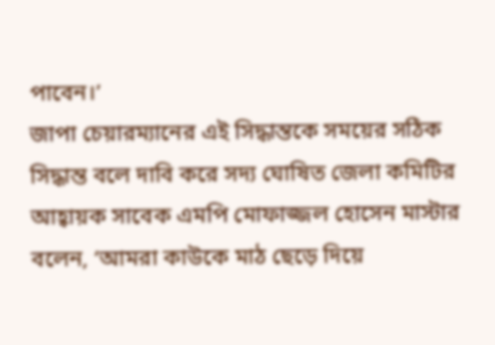পাবেন।’
জাপা চেয়ারম্যানের এই সিদ্ধান্তকে সময়ের সঠিক সিদ্ধান্ত বলে দাবি করে সদ্য ঘোষিত জেলা কমিটির আহ্বায়ক সাবেক এমপি মোফাজ্জল হোসেন মাস্টার বলেন, ‘আমরা কাউকে মাঠ ছেড়ে দিয়ে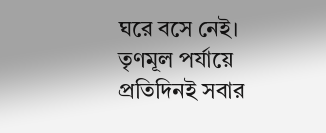ঘরে বসে নেই। তৃণমূল পর্যায়ে প্রতিদিনই সবার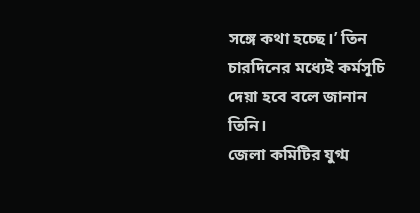সঙ্গে কথা হচ্ছে।’ তিন চারদিনের মধ্যেই কর্মসূচি দেয়া হবে বলে জানান তিনি।
জেলা কমিটির যুগ্ম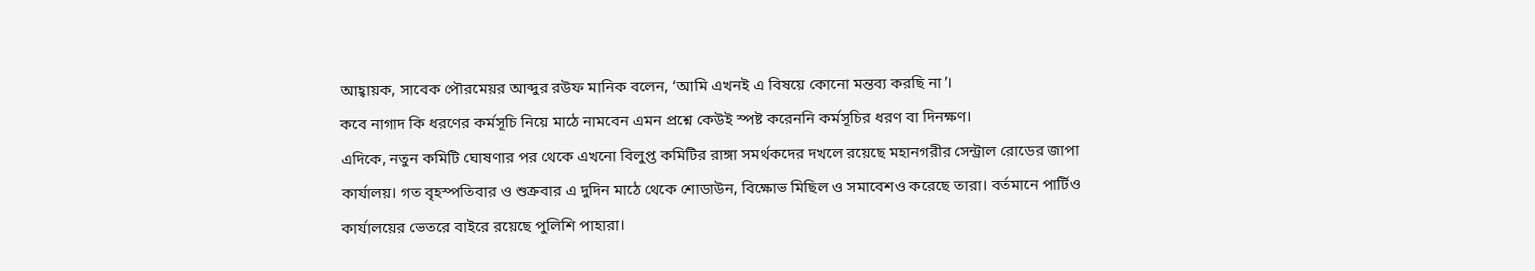আহ্বায়ক, সাবেক পৌরমেয়র আব্দুর রউফ মানিক বলেন, ‘আমি এখনই এ বিষয়ে কোনো মন্তব্য করছি না’।
কবে নাগাদ কি ধরণের কর্মসূচি নিয়ে মাঠে নামবেন এমন প্রশ্নে কেউই স্পষ্ট করেননি কর্মসূচির ধরণ বা দিনক্ষণ।
এদিকে, নতুন কমিটি ঘোষণার পর থেকে এখনো বিলুপ্ত কমিটির রাঙ্গা সমর্থকদের দখলে রয়েছে মহানগরীর সেন্ট্রাল রোডের জাপা কার্যালয়। গত বৃহস্পতিবার ও শুক্রবার এ দুদিন মাঠে থেকে শোডাউন, বিক্ষোভ মিছিল ও সমাবেশও করেছে তারা। বর্তমানে পার্টিও কার্যালয়ের ভেতরে বাইরে রয়েছে পুলিশি পাহারা।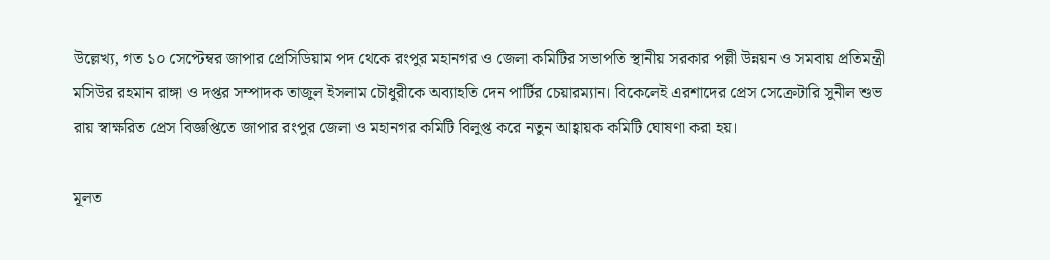উল্লেখ্য, গত ১০ সেপ্টেম্বর জাপার প্রেসিডিয়াম পদ থেকে রংপুর মহানগর ও জেলা কমিটির সভাপতি স্থানীয় সরকার পল্লী উন্নয়ন ও সমবায় প্রতিমন্ত্রী মসিউর রহমান রাঙ্গা ও দপ্তর সম্পাদক তাজুল ইসলাম চৌধুরীকে অব্যাহতি দেন পার্টির চেয়ারম্যান। বিকেলেই এরশাদের প্রেস সেক্রেটারি সুনীল শুভ রায় স্বাক্ষরিত প্রেস বিজ্ঞপ্তিতে জাপার রংপুর জেলা ও মহানগর কমিটি বিলুপ্ত করে নতুন আহ্বায়ক কমিটি ঘোষণা করা হয়।

মূলত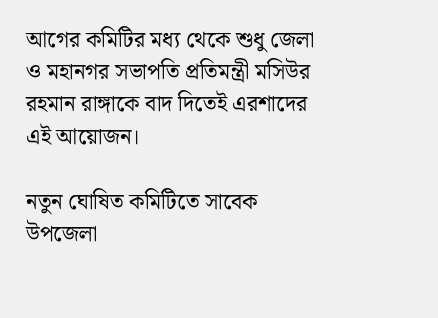আগের কমিটির মধ্য থেকে শুধু জেলা ও মহানগর সভাপতি প্রতিমন্ত্রী মসিউর রহমান রাঙ্গাকে বাদ দিতেই এরশাদের এই আয়োজন।

নতুন ঘোষিত কমিটিতে সাবেক উপজেলা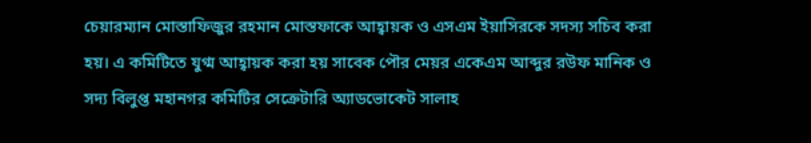চেয়ারম্যান মোস্তাফিজুর রহমান মোস্তফাকে আহ্বায়ক ও এসএম ইয়াসিরকে সদস্য সচিব করা হয়। এ কমিটিতে যুগ্ম আহ্বায়ক করা হয় সাবেক পৌর মেয়র একেএম আব্দুর রউফ মানিক ও সদ্য বিলুপ্ত মহানগর কমিটির সেক্রেটারি অ্যাডভোকেট সালাহ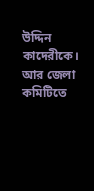উদ্দিন কাদেরীকে। আর জেলা কমিটিতে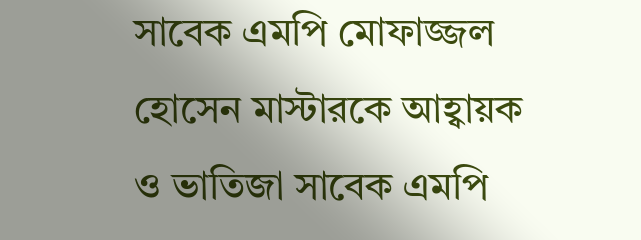সাবেক এমপি মোফাজ্জল হোসেন মাস্টারকে আহ্বায়ক ও ভাতিজা সাবেক এমপি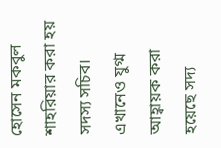হোসেন মকবুল শাহরিয়ার করা হয় সদস্য সচিব। এখানেও যুগ্ম আহ্বায়ক করা হয়েছে সদ্য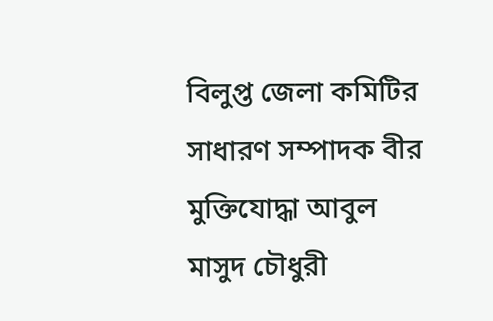বিলুপ্ত জেলা কমিটির সাধারণ সম্পাদক বীর মুক্তিযোদ্ধা আবুল মাসুদ চৌধুরী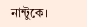নান্টুকে।